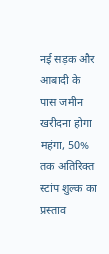नई सड़क और आबादी के पास जमीन खरीदना होगा महंगा, 50% तक अतिरिक्त स्टांप शुल्क का प्रस्ताव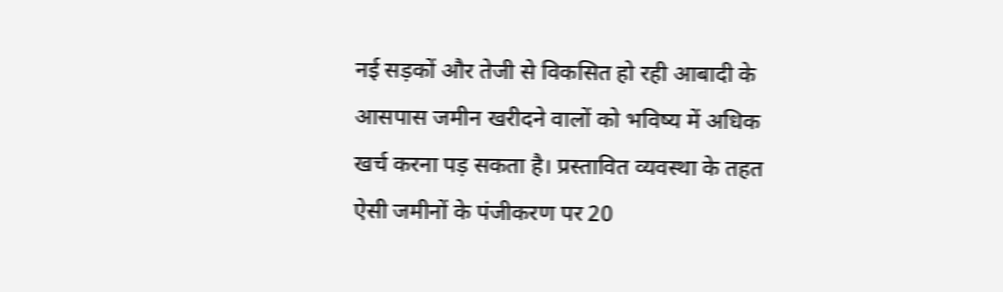नई सड़कों और तेजी से विकसित हो रही आबादी के आसपास जमीन खरीदने वालों को भविष्य में अधिक खर्च करना पड़ सकता है। प्रस्तावित व्यवस्था के तहत ऐसी जमीनों के पंजीकरण पर 20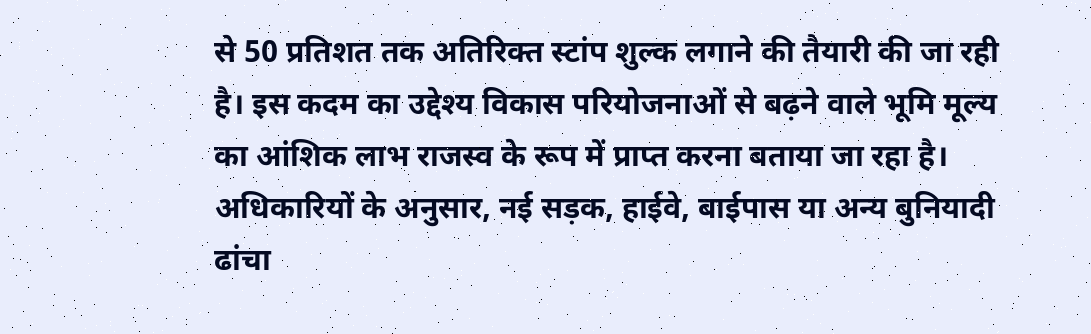से 50 प्रतिशत तक अतिरिक्त स्टांप शुल्क लगाने की तैयारी की जा रही है। इस कदम का उद्देश्य विकास परियोजनाओं से बढ़ने वाले भूमि मूल्य का आंशिक लाभ राजस्व के रूप में प्राप्त करना बताया जा रहा है।
अधिकारियों के अनुसार, नई सड़क, हाईवे, बाईपास या अन्य बुनियादी ढांचा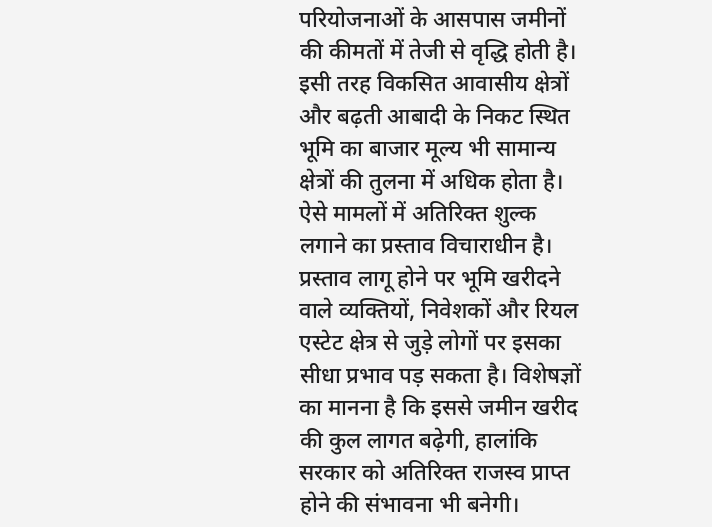परियोजनाओं के आसपास जमीनों की कीमतों में तेजी से वृद्धि होती है। इसी तरह विकसित आवासीय क्षेत्रों और बढ़ती आबादी के निकट स्थित भूमि का बाजार मूल्य भी सामान्य क्षेत्रों की तुलना में अधिक होता है। ऐसे मामलों में अतिरिक्त शुल्क लगाने का प्रस्ताव विचाराधीन है।
प्रस्ताव लागू होने पर भूमि खरीदने वाले व्यक्तियों, निवेशकों और रियल एस्टेट क्षेत्र से जुड़े लोगों पर इसका सीधा प्रभाव पड़ सकता है। विशेषज्ञों का मानना है कि इससे जमीन खरीद की कुल लागत बढ़ेगी, हालांकि सरकार को अतिरिक्त राजस्व प्राप्त होने की संभावना भी बनेगी।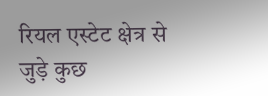रियल एस्टेट क्षेत्र से जुड़े कुछ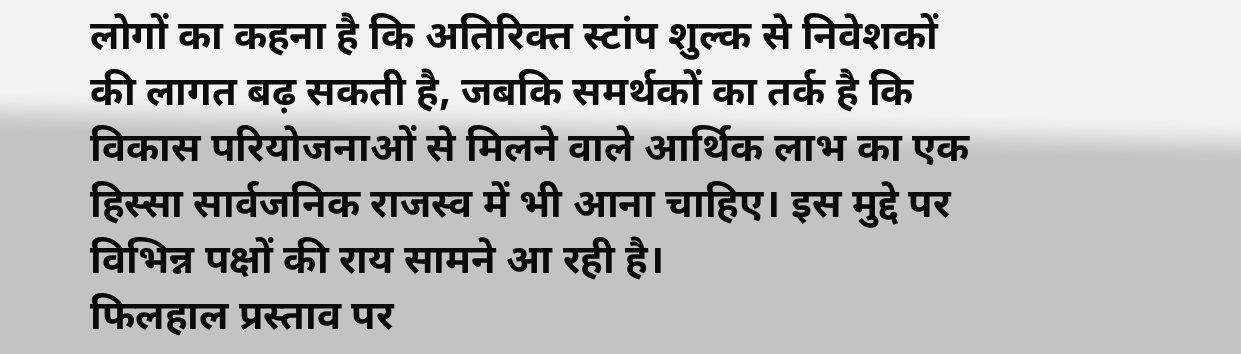लोगों का कहना है कि अतिरिक्त स्टांप शुल्क से निवेशकों की लागत बढ़ सकती है, जबकि समर्थकों का तर्क है कि विकास परियोजनाओं से मिलने वाले आर्थिक लाभ का एक हिस्सा सार्वजनिक राजस्व में भी आना चाहिए। इस मुद्दे पर विभिन्न पक्षों की राय सामने आ रही है।
फिलहाल प्रस्ताव पर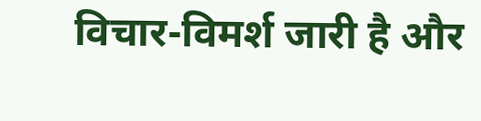विचार-विमर्श जारी है और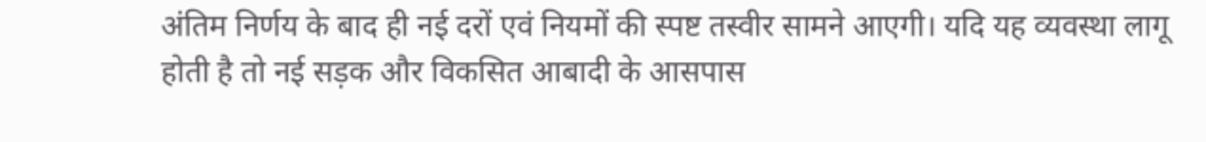अंतिम निर्णय के बाद ही नई दरों एवं नियमों की स्पष्ट तस्वीर सामने आएगी। यदि यह व्यवस्था लागू होती है तो नई सड़क और विकसित आबादी के आसपास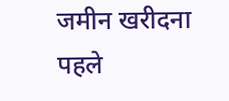जमीन खरीदना पहले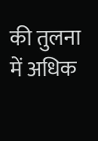की तुलना में अधिक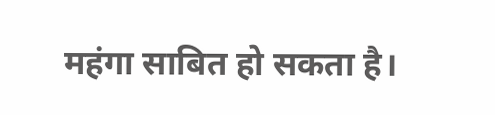महंगा साबित हो सकता है।